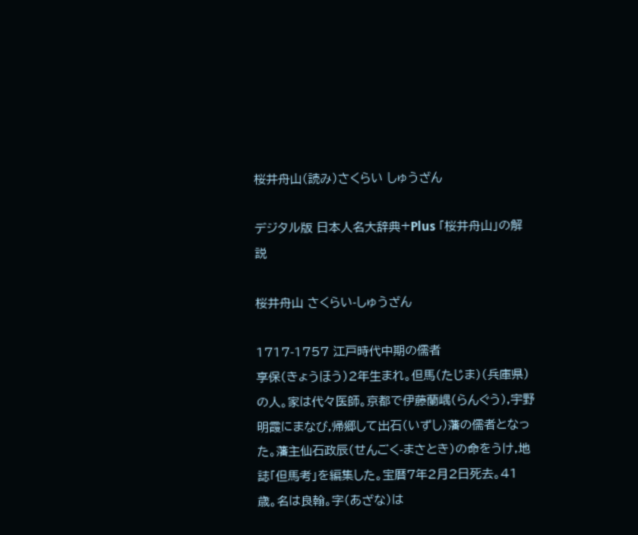桜井舟山(読み)さくらい しゅうざん

デジタル版 日本人名大辞典+Plus 「桜井舟山」の解説

桜井舟山 さくらい-しゅうざん

1717-1757 江戸時代中期の儒者
享保(きょうほう)2年生まれ。但馬(たじま)(兵庫県)の人。家は代々医師。京都で伊藤蘭嵎(らんぐう),宇野明霞にまなび,帰郷して出石(いずし)藩の儒者となった。藩主仙石政辰(せんごく-まさとき)の命をうけ,地誌「但馬考」を編集した。宝暦7年2月2日死去。41歳。名は良翰。字(あざな)は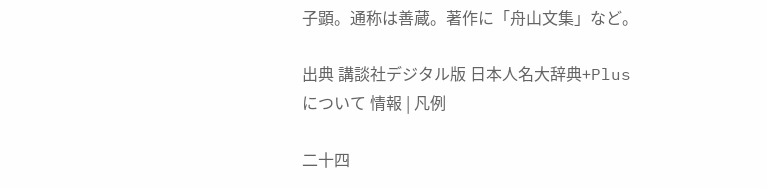子顕。通称は善蔵。著作に「舟山文集」など。

出典 講談社デジタル版 日本人名大辞典+Plusについて 情報 | 凡例

二十四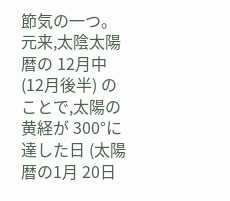節気の一つ。元来,太陰太陽暦の 12月中 (12月後半) のことで,太陽の黄経が 300°に達した日 (太陽暦の1月 20日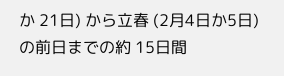か 21日) から立春 (2月4日か5日) の前日までの約 15日間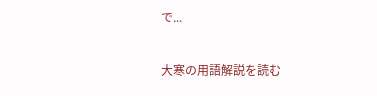で...

大寒の用語解説を読む